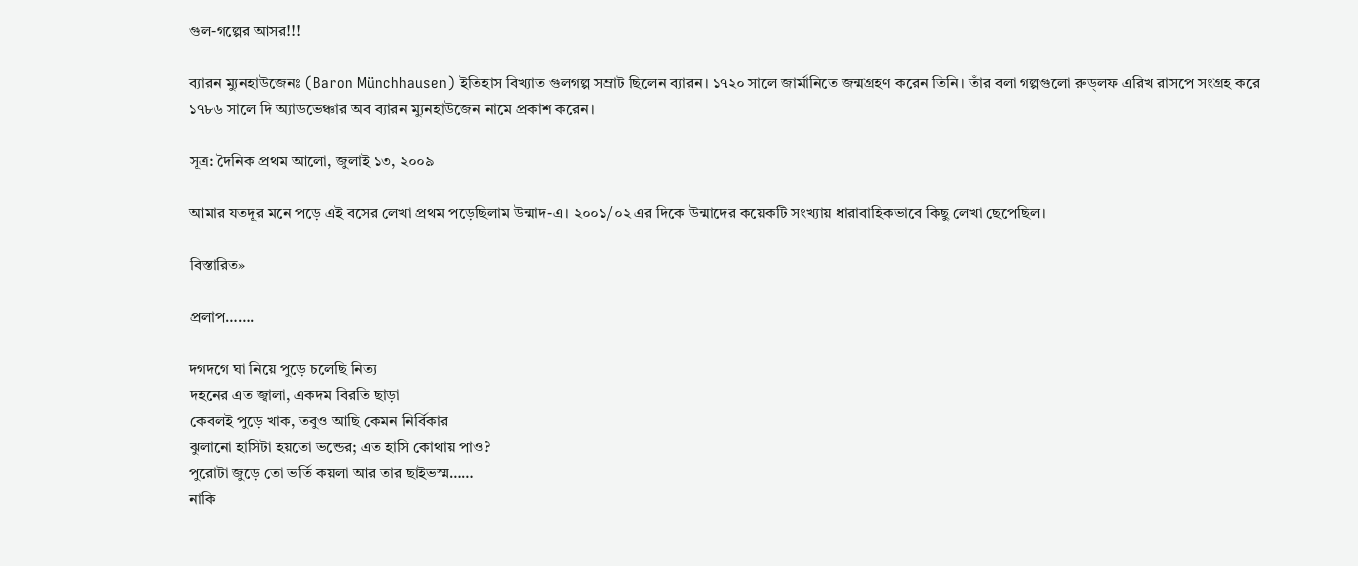গুল-গল্পের আসর!!!

ব্যারন ম্যুনহাউজেনঃ (Baron Münchhausen) ইতিহাস বিখ্যাত গুলগল্প সম্রাট ছিলেন ব্যারন। ১৭২০ সালে জার্মানিতে জন্মগ্রহণ করেন তিনি। তাঁর বলা গল্পগুলো রুড্‌লফ এরিখ রাসপে সংগ্রহ করে ১৭৮৬ সালে দি অ্যাডভেঞ্চার অব ব্যারন ম্যুনহাউজেন নামে প্রকাশ করেন।

সূত্র: দৈনিক প্রথম আলো, জুলাই ১৩, ২০০৯

আমার যতদূর মনে পড়ে এই বসের লেখা প্রথম পড়েছিলাম উন্মাদ-এ। ২০০১/০২ এর দিকে উন্মাদের কয়েকটি সংখ্যায় ধারাবাহিকভাবে কিছু লেখা ছেপেছিল।

বিস্তারিত»

প্রলাপ…….

দগদগে ঘা নিয়ে পুড়ে চলেছি নিত্য
দহনের এত জ্বালা, একদম বিরতি ছাড়া
কেবলই পুড়ে খাক, তবুও আছি কেমন নির্বিকার
ঝুলানো হাসিটা হয়তো ভন্ডের; এত হাসি কোথায় পাও?
পুরোটা জুড়ে তো ভর্তি কয়লা আর তার ছাইভস্ম……
নাকি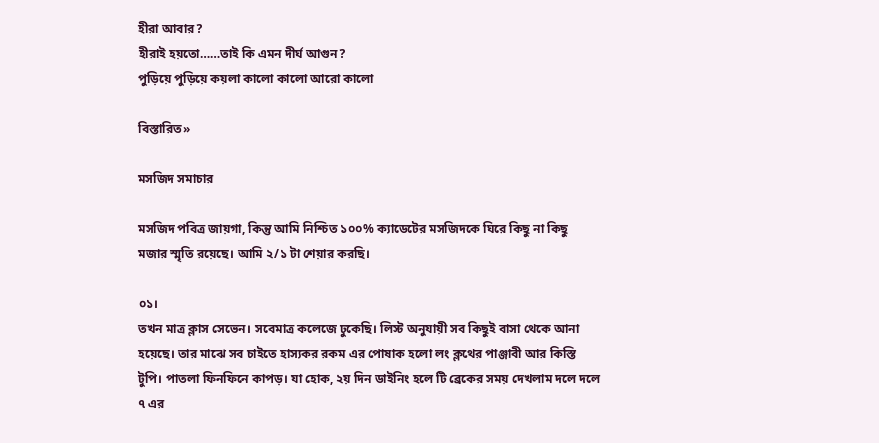হীরা আবার?
হীরাই হয়তো……তাই কি এমন দীর্ঘ আগুন?
পুড়িয়ে পুড়িয়ে কয়লা কালো কালো আরো কালো

বিস্তারিত»

মসজিদ সমাচার

মসজিদ পবিত্র জায়গা, কিন্তু আমি নিশ্চিত ১০০% ক্যাডেটের মসজিদকে ঘিরে কিছু না কিছু মজার স্মৃতি রয়েছে। আমি ২/১ টা শেয়ার করছি।

০১।
তখন মাত্র ক্লাস সেভেন। সবেমাত্র কলেজে ঢুকেছি। লিস্ট অনুযায়ী সব কিছুই বাসা থেকে আনা হয়েছে। তার মাঝে সব চাইতে হাস্যকর রকম এর পোষাক হলো লং ক্লথের পাঞ্জাবী আর কিস্তি টুপি। পাতলা ফিনফিনে কাপড়। যা হোক, ২য় দিন ডাইনিং হলে টি ব্রেকের সময় দেখলাম দলে দলে ৭ এর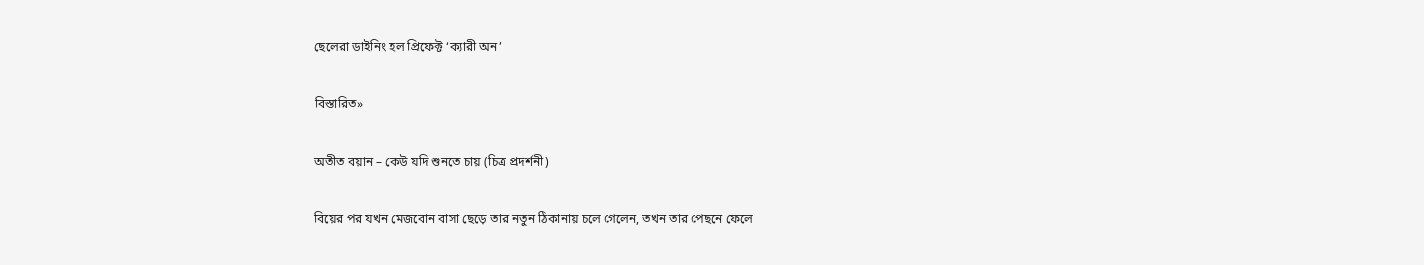ছেলেরা ডাইনিং হল প্রিফেক্ট ‘ক্যারী অন’

বিস্তারিত»

অতীত বয়ান – কেউ যদি শুনতে চায় (চিত্র প্রদর্শনী)

বিয়ের পর যখন মেজবোন বাসা ছেড়ে তার নতুন ঠিকানায় চলে গেলেন, তখন তার পেছনে ফেলে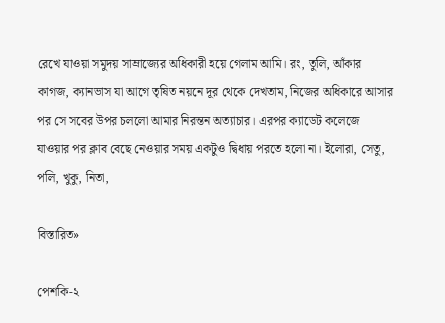রেখে যাওয়া সমুদয় সাম্রাজ্যের অধিকারী হয়ে গেলাম আমি। রং, তুলি, আঁকার কাগজ, ক্যানভাস যা আগে তৃষিত নয়নে দূর থেকে দেখতাম, নিজের অধিকারে আসার পর সে সবের উপর চললো আমার নিরন্তন অত্যাচার। এরপর ক্যাডেট কলেজে যাওয়ার পর ক্লাব বেছে নেওয়ার সময় একটুও দ্বিধায় পরতে হলো না। ইলোরা, সেতু, পলি, খুকু, নিতা,

বিস্তারিত»

পেশকি-২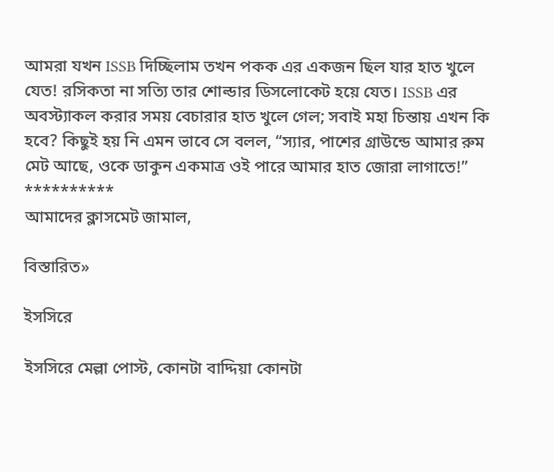আমরা যখন ISSB দিচ্ছিলাম তখন পকক এর একজন ছিল যার হাত খুলে যেত! রসিকতা না সত্যি তার শোল্ডার ডিসলোকেট হয়ে যেত। ISSB এর অবস্ট্যাকল করার সময় বেচারার হাত খুলে গেল; সবাই মহা চিন্তায় এখন কি হবে? কিছুই হয় নি এমন ভাবে সে বলল, “স্যার, পাশের গ্রাউন্ডে আমার রুম মেট আছে, ওকে ডাকুন একমাত্র ওই পারে আমার হাত জোরা লাগাতে!”
**********
আমাদের ক্লাসমেট জামাল,

বিস্তারিত»

ইসসিরে

ইসসিরে মেল্লা পোস্ট, কোনটা বাদ্দিয়া কোনটা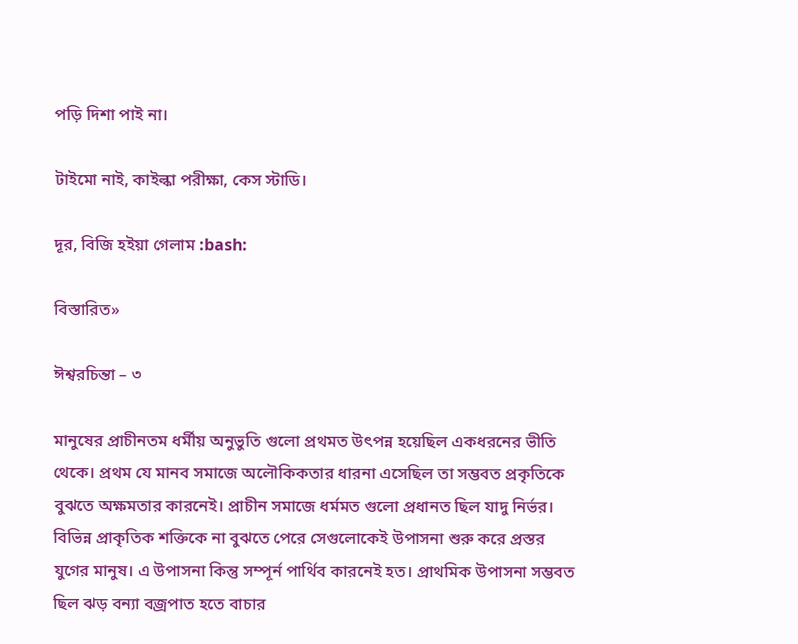পড়ি দিশা পাই না।

টাইমো নাই, কাইল্কা পরীক্ষা, কেস স্টাডি।

দূর, বিজি হইয়া গেলাম :bash:

বিস্তারিত»

ঈশ্বরচিন্তা – ৩

মানুষের প্রাচীনতম ধর্মীয় অনুভুতি গুলো প্রথমত উৎপন্ন হয়েছিল একধরনের ভীতি থেকে। প্রথম যে মানব সমাজে অলৌকিকতার ধারনা এসেছিল তা সম্ভবত প্রকৃতিকে বুঝতে অক্ষমতার কারনেই। প্রাচীন সমাজে ধর্মমত গুলো প্রধানত ছিল যাদু নির্ভর। বিভিন্ন প্রাকৃতিক শক্তিকে না বুঝতে পেরে সেগুলোকেই উপাসনা শুরু করে প্রস্তর যুগের মানুষ। এ উপাসনা কিন্তু সম্পূর্ন পার্থিব কারনেই হত। প্রাথমিক উপাসনা সম্ভবত ছিল ঝড় বন্যা বজ্রপাত হতে বাচার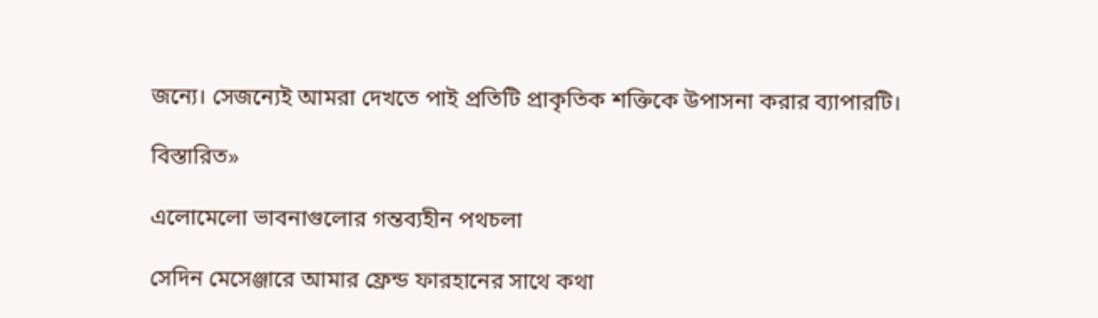জন্যে। সেজন্যেই আমরা দেখতে পাই প্রতিটি প্রাকৃতিক শক্তিকে উপাসনা করার ব্যাপারটি।

বিস্তারিত»

এলোমেলো ভাবনাগুলোর গন্তব্যহীন পথচলা

সেদিন মেসেঞ্জারে আমার ফ্রেন্ড ফারহানের সাথে কথা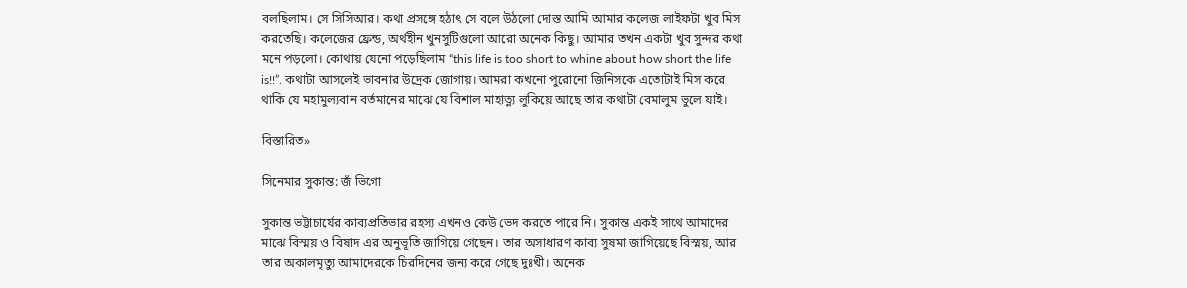বলছিলাম। সে সিসিআর। কথা প্রসঙ্গে হঠাৎ সে বলে উঠলো দোস্ত আমি আমার কলেজ লাইফটা খুব মিস করতেছি। কলেজের ফ্রেন্ড, অর্থহীন খুনসুটিগুলো আরো অনেক কিছু। আমার তখন একটা খুব সুন্দর কথা মনে পড়লো। কোথায় যেনো পড়েছিলাম “this life is too short to whine about how short the life is!!”. কথাটা আসলেই ভাবনার উদ্রেক জোগায়। আমরা কখনো পুরোনো জিনিসকে এতোটাই মিস করে থাকি যে মহামুল্যবান বর্তমানের মাঝে যে বিশাল মাহাত্ন্য লুকিয়ে আছে তার কথাটা বেমালুম ভুলে যাই।

বিস্তারিত»

সিনেমার সুকান্ত: জঁ ভিগো

সুকান্ত ভট্টাচার্যের কাব্যপ্রতিভার রহস্য এখনও কেউ ভেদ করতে পারে নি। সুকান্ত একই সাথে আমাদের মাঝে বিস্ময় ও বিষাদ এর অনুভূতি জাগিয়ে গেছেন। তার অসাধারণ কাব্য সুষমা জাগিয়েছে বিস্ময়, আর তার অকালমৃত্যু আমাদেরকে চিরদিনের জন্য করে গেছে দুঃখী। অনেক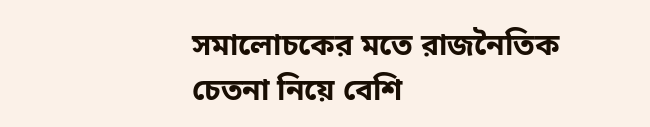সমালোচকের মতে রাজনৈতিক চেতনা নিয়ে বেশি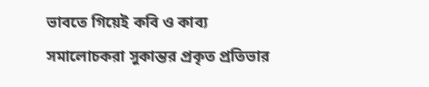ভাবতে গিয়েই কবি ও কাব্য সমালোচকরা সুকান্তর প্রকৃত প্রতিভার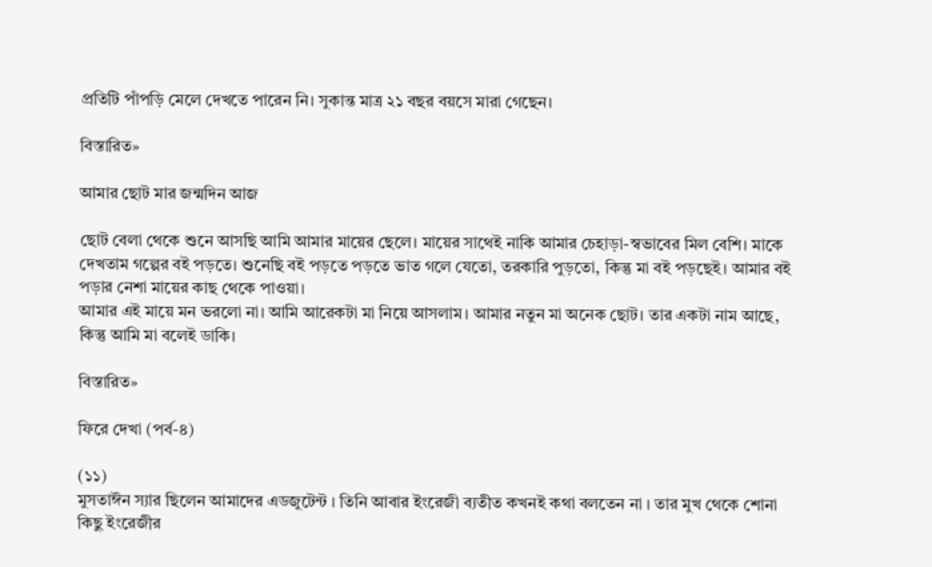প্রতিটি পাঁপড়ি মেলে দেখতে পারেন নি। সুকান্ত মাত্র ২১ বছর বয়সে মারা গেছেন।

বিস্তারিত»

আমার ছোট মার জন্মদিন আজ

ছোট বেলা থেকে শুনে আসছি আমি আমার মায়ের ছেলে। মায়ের সাথেই নাকি আমার চেহাড়া-স্বভাবের মিল বেশি। মাকে দেখতাম গল্পের বই পড়তে। শুনেছি বই পড়তে পড়তে ভাত গলে যেতো, তরকারি পুড়তো, কিন্তু মা বই পড়ছেই। আমার বই পড়ার নেশা মায়ের কাছ থেকে পাওয়া।
আমার এই মায়ে মন ভরলো না। আমি আরেকটা মা নিয়ে আসলাম। আমার নতুন মা অনেক ছোট। তার একটা নাম আছে, কিন্তু আমি মা বলেই ডাকি।

বিস্তারিত»

ফিরে দেখা (পর্ব-৪)

(১১)
মুসতাঈন স্যার ছিলেন আমাদের এডজুটেন্ট । তিনি আবার ইংরেজী ব্যতীত কখনই কথা বলতেন না । তার মুখ থেকে শোনা কিছু ইংরেজীর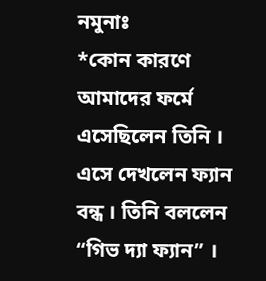নমুনাঃ
*কোন কারণে আমাদের ফর্মে এসেছিলেন তিনি । এসে দেখলেন ফ্যান বন্ধ । তিনি বললেন “গিভ দ্যা ফ্যান” ।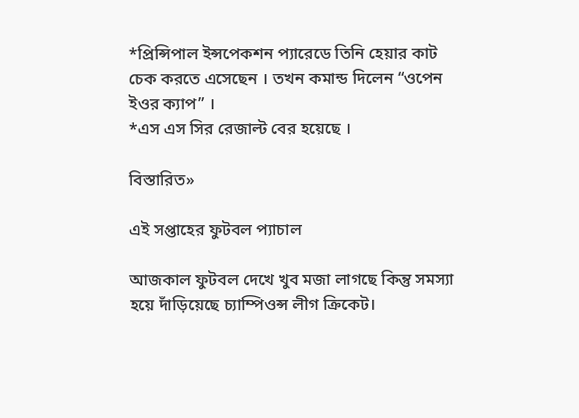*প্রিন্সিপাল ইন্সপেকশন প্যারেডে তিনি হেয়ার কাট চেক করতে এসেছেন । তখন কমান্ড দিলেন “ওপেন ইওর ক্যাপ” ।
*এস এস সির রেজাল্ট বের হয়েছে ।

বিস্তারিত»

এই সপ্তাহের ফুটবল প্যাচাল

আজকাল ফুটবল দেখে খুব মজা লাগছে কিন্তু সমস্যা হয়ে দাঁড়িয়েছে চ্যাম্পিওন্স লীগ ক্রিকেট।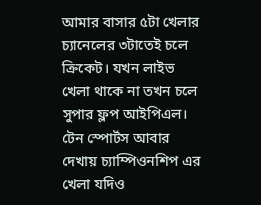আমার বাসার ৫টা খেলার চ্যানেলের ৩টাতেই চলে ক্রিকেট। যখন লাইভ খেলা থাকে না তখন চলে সুপার ফ্লপ আইপিএল। টেন স্পোর্টস আবার দেখায় চ্যাম্পিওনশিপ এর খেলা যদিও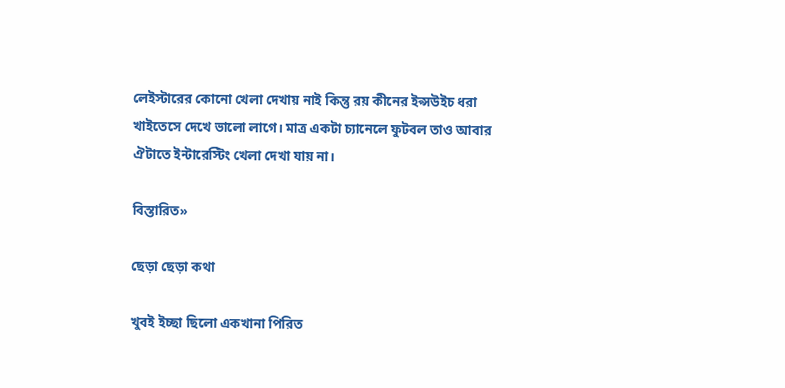লেইস্টারের কোনো খেলা দেখায় নাই কিন্তু রয় কীনের ইপ্সউইচ ধরা খাইতেসে দেখে ভালো লাগে। মাত্র একটা চ্যানেলে ফুটবল তাও আবার ঐটাতে ইন্টারেস্টিং খেলা দেখা যায় না।

বিস্তারিত»

ছেড়া ছেড়া কথা

খুবই ইচ্ছা ছিলো একখানা পিরিত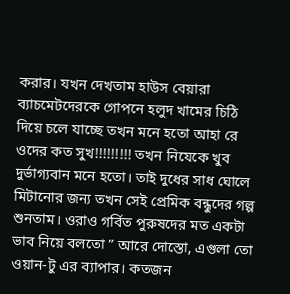করার। যখন দেখতাম হাউস বেয়ারা ব্যাচমেটদেরকে গোপনে হলুদ খামের চিঠি দিয়ে চলে যাচ্ছে তখন মনে হতো আহা রে ওদের কত সুখ!!!!!!!!! তখন নিযেকে খুব দুর্ভাগ্যবান মনে হতো। তাই দুধের সাধ ঘোলে মিটানোর জন্য তখন সেই প্রেমিক বন্ধুদের গল্প শুনতাম। ওরাও গর্বিত পুরুষদের মত একটা ভাব নিয়ে বলতো ” আরে দোস্তো, এগুলা তো ওয়ান-টু এর ব্যাপার। কতজন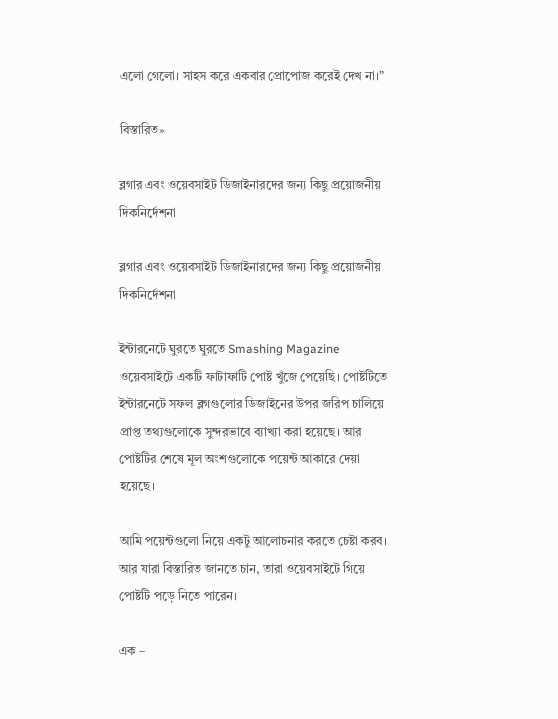এলো গেলো। সাহস করে একবার প্রোপোজ করেই দেখ না।”

বিস্তারিত»

ব্লগার এবং ওয়েবসাইট ডিজাইনারদের জন্য কিছু প্রয়োজনীয় দিকনির্দেশনা

ব্লগার এবং ওয়েবসাইট ডিজাইনারদের জন্য কিছু প্রয়োজনীয় দিকনির্দেশনা

ইন্টারনেটে ঘুরতে ঘুরতে Smashing Magazine ওয়েবসাইটে একটি ফাটাফাটি পোষ্ট খুঁজে পেয়েছি। পোষ্টটিতে ইন্টারনেটে সফল ব্লগগুলোর ডিজাইনের উপর জরিপ চালিয়ে প্রাপ্ত তথ্যগুলোকে সুন্দরভাবে ব্যাখ্যা করা হয়েছে। আর পোষ্টটির শেষে মূল অংশগুলোকে পয়েন্ট আকারে দেয়া হয়েছে।

আমি পয়েন্টগুলো নিয়ে একটু আলোচনার করতে চেষ্টা করব। আর যারা বিস্তারিত জানতে চান, তারা ওয়েবসাইটে গিয়ে পোষ্টটি পড়ে নিতে পারেন।

এক –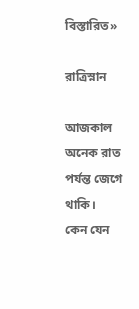বিস্তারিত»

রাত্রিস্নান

আজকাল অনেক রাত পর্যন্ত জেগে থাকি।
কেন যেন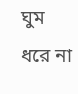ঘুম ধরে না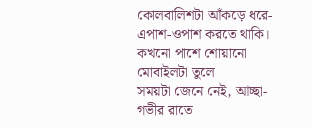কোলবালিশটা আঁকড়ে ধরে-
এপাশ-ওপাশ করতে থাকি।
কখনো পাশে শোয়ানো মোবাইলটা তুলে
সময়টা জেনে নেই, আচ্ছা-
গভীর রাতে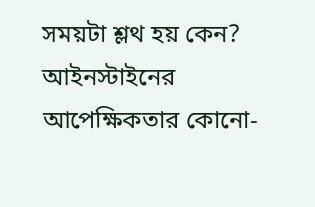সময়টা শ্লথ হয় কেন?
আইনস্টাইনের আপেক্ষিকতার কোনো-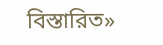বিস্তারিত»